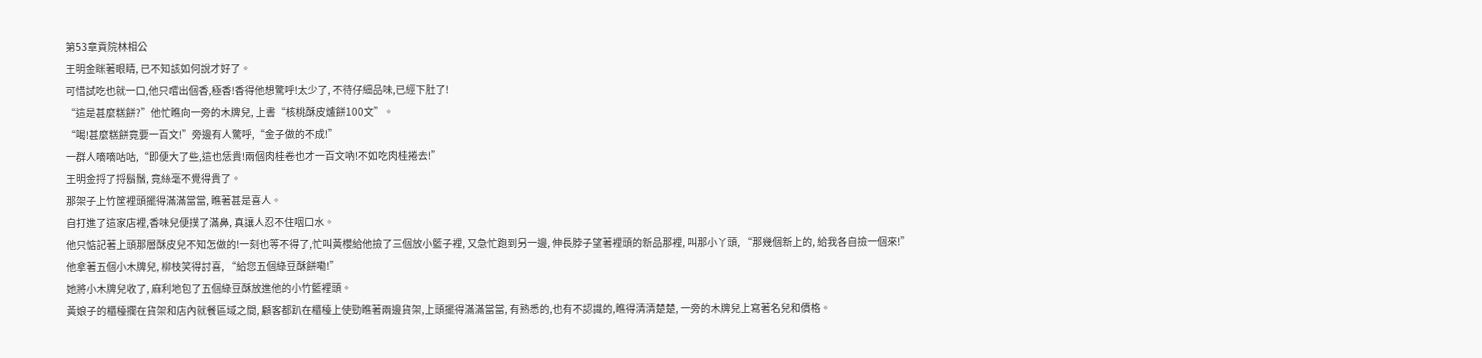第53章貢院林相公
王明金眯著眼睛, 已不知該如何說才好了。
可惜試吃也就一口,他只嚐出個香,極香!香得他想驚呼!太少了, 不待仔細品味,已經下肚了!
“這是甚麼糕餅?”他忙瞧向一旁的木牌兒, 上書“核桃酥皮爐餅100文”。
“喝!甚麼糕餅竟要一百文!”旁邊有人驚呼,“金子做的不成!”
一群人嘀嘀咕咕,“即便大了些,這也恁貴!兩個肉桂卷也才一百文吶!不如吃肉桂捲去!”
王明金捋了捋鬍鬚, 竟絲毫不覺得貴了。
那架子上竹筐裡頭擺得滿滿當當, 瞧著甚是喜人。
自打進了這家店裡,香味兒便撲了滿鼻, 真讓人忍不住咽口水。
他只惦記著上頭那層酥皮兒不知怎做的!一刻也等不得了,忙叫黃櫻給他撿了三個放小籃子裡, 又急忙跑到另一邊, 伸長脖子望著裡頭的新品那裡, 叫那小丫頭, “那幾個新上的, 給我各自撿一個來!”
他拿著五個小木牌兒, 柳枝笑得討喜, “給您五個綠豆酥餅嘞!”
她將小木牌兒收了, 麻利地包了五個綠豆酥放進他的小竹籃裡頭。
黃娘子的櫃檯攔在貨架和店內就餐區域之間, 顧客都趴在櫃檯上使勁瞧著兩邊貨架,上頭擺得滿滿當當, 有熟悉的,也有不認識的,瞧得清清楚楚, 一旁的木牌兒上寫著名兒和價格。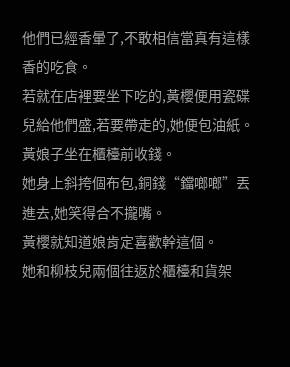他們已經香暈了,不敢相信當真有這樣香的吃食。
若就在店裡要坐下吃的,黃櫻便用瓷碟兒給他們盛,若要帶走的,她便包油紙。
黃娘子坐在櫃檯前收錢。
她身上斜挎個布包,銅錢“鐺啷啷”丟進去,她笑得合不攏嘴。
黃櫻就知道娘肯定喜歡幹這個。
她和柳枝兒兩個往返於櫃檯和貨架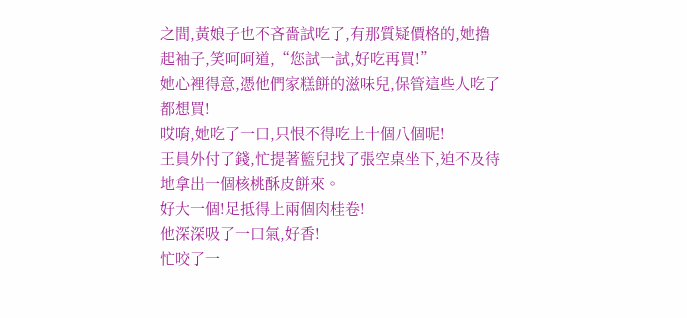之間,黃娘子也不吝嗇試吃了,有那質疑價格的,她擼起袖子,笑呵呵道,“您試一試,好吃再買!”
她心裡得意,憑他們家糕餅的滋味兒,保管這些人吃了都想買!
哎唷,她吃了一口,只恨不得吃上十個八個呢!
王員外付了錢,忙提著籃兒找了張空桌坐下,迫不及待地拿出一個核桃酥皮餅來。
好大一個!足抵得上兩個肉桂卷!
他深深吸了一口氣,好香!
忙咬了一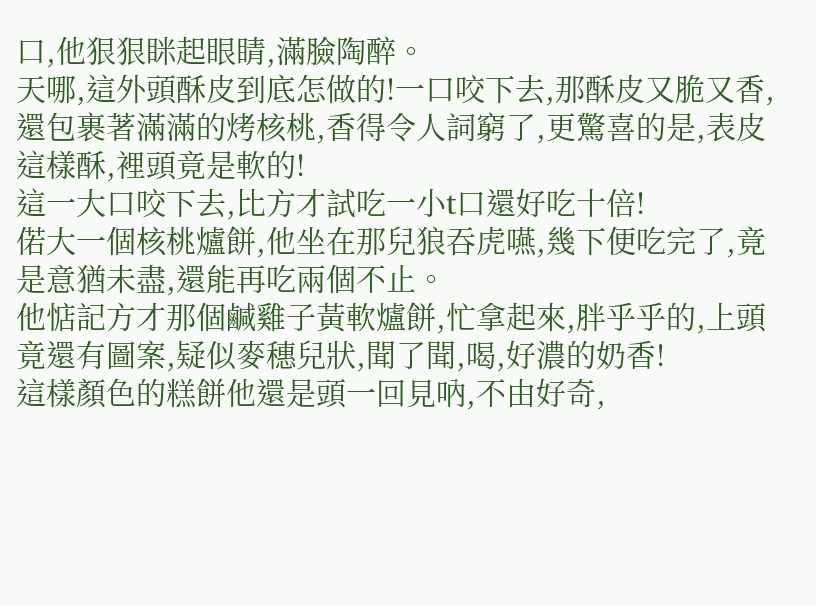口,他狠狠眯起眼睛,滿臉陶醉。
天哪,這外頭酥皮到底怎做的!一口咬下去,那酥皮又脆又香,還包裹著滿滿的烤核桃,香得令人詞窮了,更驚喜的是,表皮這樣酥,裡頭竟是軟的!
這一大口咬下去,比方才試吃一小t口還好吃十倍!
偌大一個核桃爐餅,他坐在那兒狼吞虎嚥,幾下便吃完了,竟是意猶未盡,還能再吃兩個不止。
他惦記方才那個鹹雞子黃軟爐餅,忙拿起來,胖乎乎的,上頭竟還有圖案,疑似麥穗兒狀,聞了聞,喝,好濃的奶香!
這樣顏色的糕餅他還是頭一回見吶,不由好奇,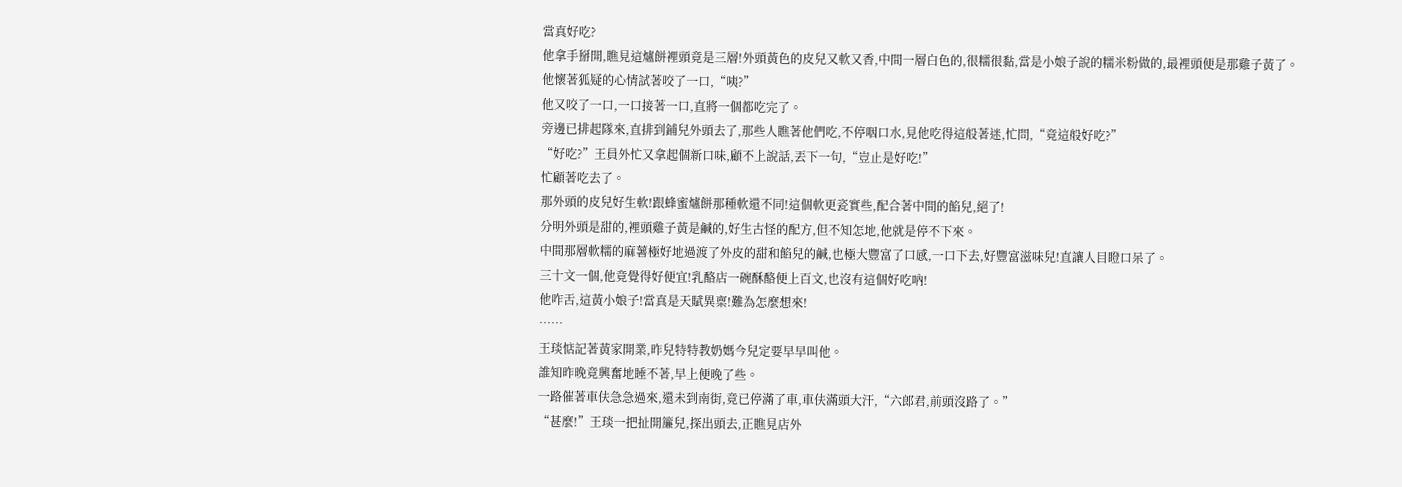當真好吃?
他拿手掰開,瞧見這爐餅裡頭竟是三層!外頭黃色的皮兒又軟又香,中間一層白色的,很糯很黏,當是小娘子說的糯米粉做的,最裡頭便是那雞子黃了。
他懷著狐疑的心情試著咬了一口,“咦?”
他又咬了一口,一口接著一口,直將一個都吃完了。
旁邊已排起隊來,直排到鋪兒外頭去了,那些人瞧著他們吃,不停咽口水,見他吃得這般著迷,忙問,“竟這般好吃?”
“好吃?”王員外忙又拿起個新口味,顧不上說話,丟下一句,“豈止是好吃!”
忙顧著吃去了。
那外頭的皮兒好生軟!跟蜂蜜爐餅那種軟還不同!這個軟更瓷實些,配合著中間的餡兒,絕了!
分明外頭是甜的,裡頭雞子黃是鹹的,好生古怪的配方,但不知怎地,他就是停不下來。
中間那層軟糯的麻薯極好地過渡了外皮的甜和餡兒的鹹,也極大豐富了口感,一口下去,好豐富滋味兒!直讓人目瞪口呆了。
三十文一個,他竟覺得好便宜!乳酪店一碗酥酪便上百文,也沒有這個好吃吶!
他咋舌,這黃小娘子!當真是天賦異稟!難為怎麼想來!
……
王琰惦記著黃家開業,昨兒特特教奶媽今兒定要早早叫他。
誰知昨晚竟興奮地睡不著,早上便晚了些。
一路催著車伕急急過來,還未到南街,竟已停滿了車,車伕滿頭大汗,“六郎君,前頭沒路了。”
“甚麼!”王琰一把扯開簾兒,探出頭去,正瞧見店外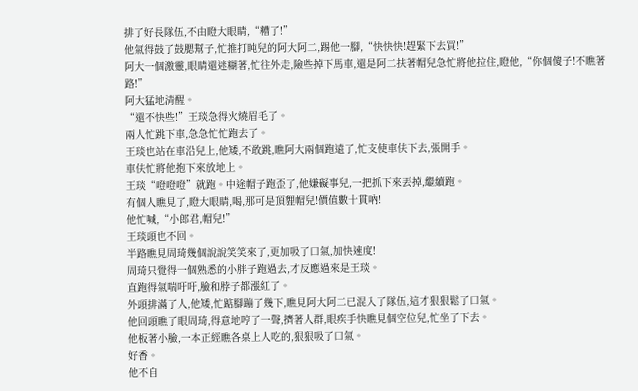排了好長隊伍,不由瞪大眼睛,“糟了!”
他氣得鼓了鼓腮幫子,忙推打盹兒的阿大阿二,踢他一腳,“快快快!趕緊下去買!”
阿大一個激靈,眼睛還迷糊著,忙往外走,險些掉下馬車,還是阿二扶著帽兒急忙將他拉住,瞪他,“你個傻子!不瞧著路!”
阿大猛地清醒。
“還不快些!”王琰急得火燒眉毛了。
兩人忙跳下車,急急忙忙跑去了。
王琰也站在車沿兒上,他矮,不敢跳,瞧阿大兩個跑遠了,忙支使車伕下去,張開手。
車伕忙將他抱下來放地上。
王琰“噔噔噔”就跑。中途帽子跑歪了,他嫌礙事兒,一把抓下來丟掉,繼續跑。
有個人瞧見了,瞪大眼睛,喝,那可是頂貍帽兒!價值數十貫吶!
他忙喊,“小郎君,帽兒!”
王琰頭也不回。
半路瞧見周琦幾個說說笑笑來了,更加吸了口氣,加快速度!
周琦只覺得一個熟悉的小胖子跑過去,才反應過來是王琰。
直跑得氣喘吁吁,臉和脖子都漲紅了。
外頭排滿了人,他矮,忙踮腳蹦了幾下,瞧見阿大阿二已混入了隊伍,這才狠狠鬆了口氣。
他回頭瞧了眼周琦,得意地哼了一聲,擠著人群,眼疾手快瞧見個空位兒,忙坐了下去。
他板著小臉,一本正經瞧各桌上人吃的,狠狠吸了口氣。
好香。
他不自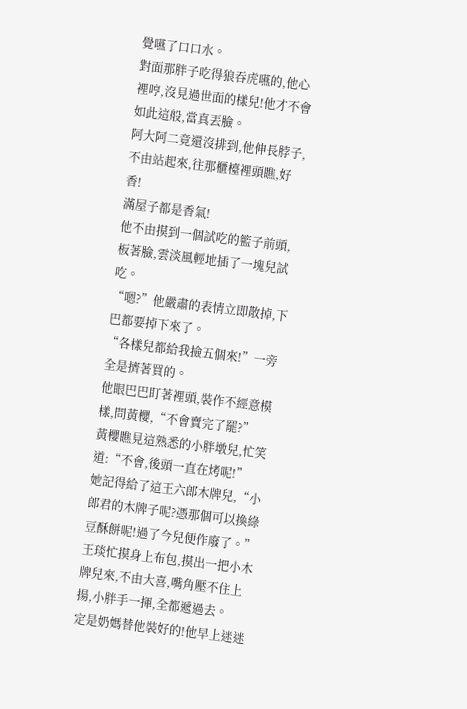覺嚥了口口水。
對面那胖子吃得狼吞虎嚥的,他心裡哼,沒見過世面的樣兒!他才不會如此這般,當真丟臉。
阿大阿二竟還沒排到,他伸長脖子,不由站起來,往那櫃檯裡頭瞧,好香!
滿屋子都是香氣!
他不由摸到一個試吃的籃子前頭,板著臉,雲淡風輕地插了一塊兒試吃。
“嗯?”他嚴肅的表情立即散掉,下巴都要掉下來了。
“各樣兒都給我撿五個來!”一旁全是擠著買的。
他眼巴巴盯著裡頭,裝作不經意模樣,問黃櫻,“不會賣完了罷?”
黃櫻瞧見這熟悉的小胖墩兒,忙笑道:“不會,後頭一直在烤呢!”
她記得給了這王六郎木牌兒,“小郎君的木牌子呢?憑那個可以換綠豆酥餅呢!過了今兒便作廢了。”
王琰忙摸身上布包,摸出一把小木牌兒來,不由大喜,嘴角壓不住上揚,小胖手一揮,全都遞過去。
定是奶媽替他裝好的!他早上迷迷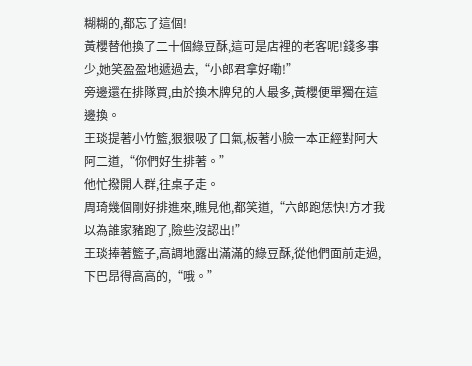糊糊的,都忘了這個!
黃櫻替他換了二十個綠豆酥,這可是店裡的老客呢!錢多事少,她笑盈盈地遞過去,“小郎君拿好嘞!”
旁邊還在排隊買,由於換木牌兒的人最多,黃櫻便單獨在這邊換。
王琰提著小竹籃,狠狠吸了口氣,板著小臉一本正經對阿大阿二道,“你們好生排著。”
他忙撥開人群,往桌子走。
周琦幾個剛好排進來,瞧見他,都笑道,“六郎跑恁快!方才我以為誰家豬跑了,險些沒認出!”
王琰捧著籃子,高調地露出滿滿的綠豆酥,從他們面前走過,下巴昂得高高的,“哦。”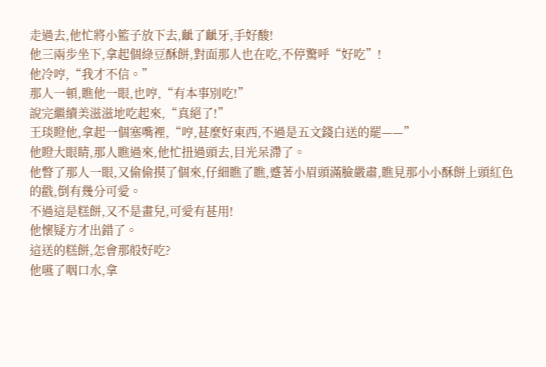走過去,他忙將小籃子放下去,齜了齜牙,手好酸!
他三兩步坐下,拿起個綠豆酥餅,對面那人也在吃,不停驚呼“好吃”!
他冷哼,“我才不信。”
那人一頓,瞧他一眼,也哼,“有本事別吃!”
說完繼續美滋滋地吃起來,“真絕了!”
王琰瞪他,拿起一個塞嘴裡,“哼,甚麼好東西,不過是五文錢白送的罷——”
他瞪大眼睛,那人瞧過來,他忙扭過頭去,目光呆滯了。
他瞥了那人一眼,又偷偷摸了個來,仔細瞧了瞧,蹙著小眉頭滿臉嚴肅,瞧見那小小酥餅上頭紅色的戳,倒有幾分可愛。
不過這是糕餅,又不是畫兒,可愛有甚用!
他懷疑方才出錯了。
這送的糕餅,怎會那般好吃?
他嚥了咽口水,拿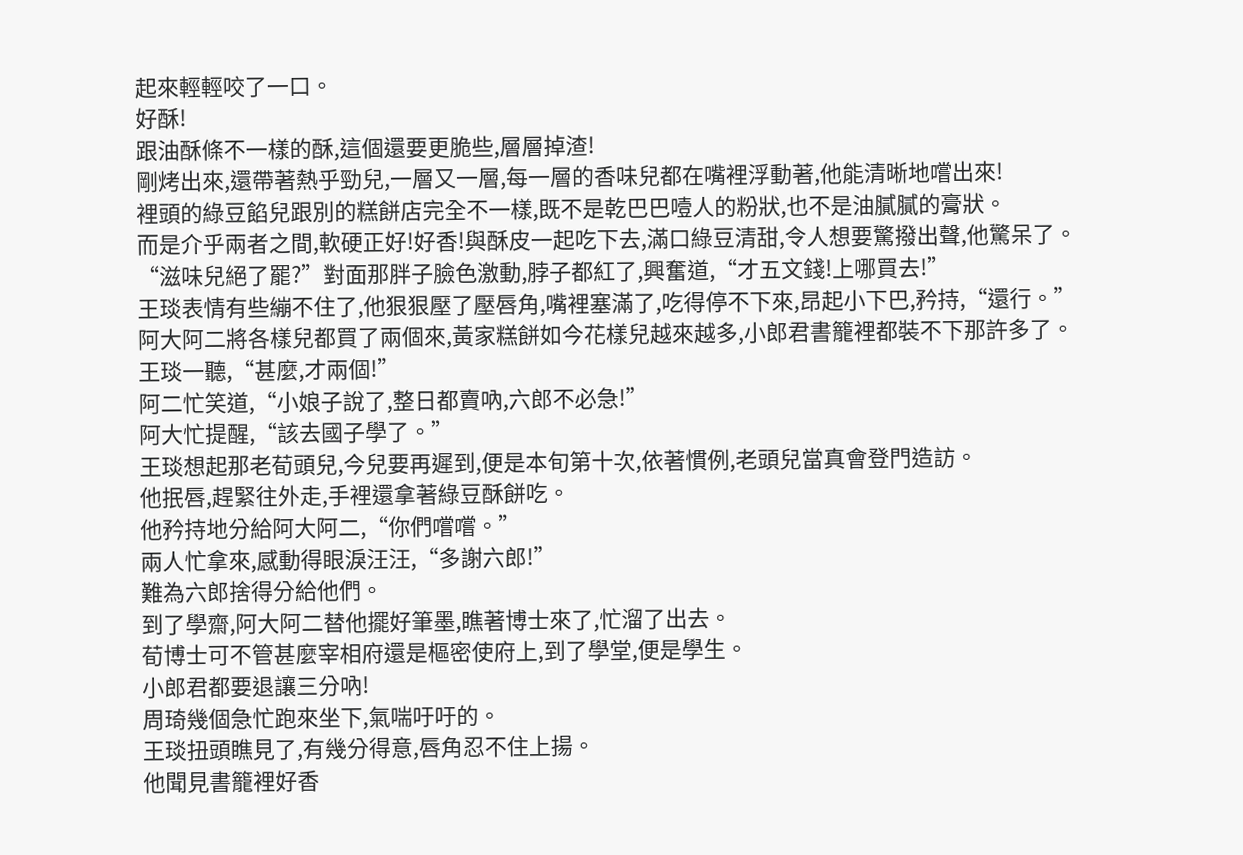起來輕輕咬了一口。
好酥!
跟油酥條不一樣的酥,這個還要更脆些,層層掉渣!
剛烤出來,還帶著熱乎勁兒,一層又一層,每一層的香味兒都在嘴裡浮動著,他能清晰地嚐出來!
裡頭的綠豆餡兒跟別的糕餅店完全不一樣,既不是乾巴巴噎人的粉狀,也不是油膩膩的膏狀。
而是介乎兩者之間,軟硬正好!好香!與酥皮一起吃下去,滿口綠豆清甜,令人想要驚撥出聲,他驚呆了。
“滋味兒絕了罷?”對面那胖子臉色激動,脖子都紅了,興奮道,“才五文錢!上哪買去!”
王琰表情有些繃不住了,他狠狠壓了壓唇角,嘴裡塞滿了,吃得停不下來,昂起小下巴,矜持,“還行。”
阿大阿二將各樣兒都買了兩個來,黃家糕餅如今花樣兒越來越多,小郎君書籠裡都裝不下那許多了。
王琰一聽,“甚麼,才兩個!”
阿二忙笑道,“小娘子說了,整日都賣吶,六郎不必急!”
阿大忙提醒,“該去國子學了。”
王琰想起那老荀頭兒,今兒要再遲到,便是本旬第十次,依著慣例,老頭兒當真會登門造訪。
他抿唇,趕緊往外走,手裡還拿著綠豆酥餅吃。
他矜持地分給阿大阿二,“你們嚐嚐。”
兩人忙拿來,感動得眼淚汪汪,“多謝六郎!”
難為六郎捨得分給他們。
到了學齋,阿大阿二替他擺好筆墨,瞧著博士來了,忙溜了出去。
荀博士可不管甚麼宰相府還是樞密使府上,到了學堂,便是學生。
小郎君都要退讓三分吶!
周琦幾個急忙跑來坐下,氣喘吁吁的。
王琰扭頭瞧見了,有幾分得意,唇角忍不住上揚。
他聞見書籠裡好香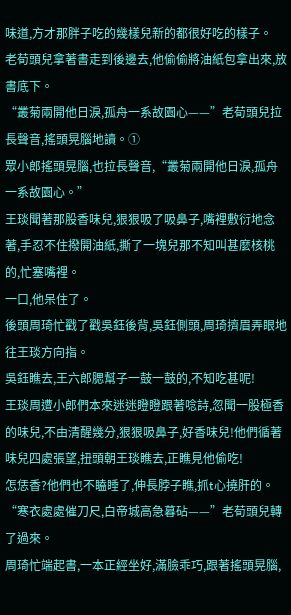味道,方才那胖子吃的幾樣兒新的都很好吃的樣子。
老荀頭兒拿著書走到後邊去,他偷偷將油紙包拿出來,放書底下。
“叢菊兩開他日淚,孤舟一系故園心——”老荀頭兒拉長聲音,搖頭晃腦地讀。①
眾小郎搖頭晃腦,也拉長聲音,“叢菊兩開他日淚,孤舟一系故園心。”
王琰聞著那股香味兒,狠狠吸了吸鼻子,嘴裡敷衍地念著,手忍不住撥開油紙,撕了一塊兒那不知叫甚麼核桃的,忙塞嘴裡。
一口,他呆住了。
後頭周琦忙戳了戳吳鈺後背,吳鈺側頭,周琦擠眉弄眼地往王琰方向指。
吳鈺瞧去,王六郎腮幫子一鼓一鼓的,不知吃甚呢!
王琰周遭小郎們本來迷迷瞪瞪跟著唸詩,忽聞一股極香的味兒,不由清醒幾分,狠狠吸鼻子,好香味兒!他們循著味兒四處張望,扭頭朝王琰瞧去,正瞧見他偷吃!
怎恁香?他們也不瞌睡了,伸長脖子瞧,抓t心撓肝的。
“寒衣處處催刀尺,白帝城高急暮砧——”老荀頭兒轉了過來。
周琦忙端起書,一本正經坐好,滿臉乖巧,跟著搖頭晃腦,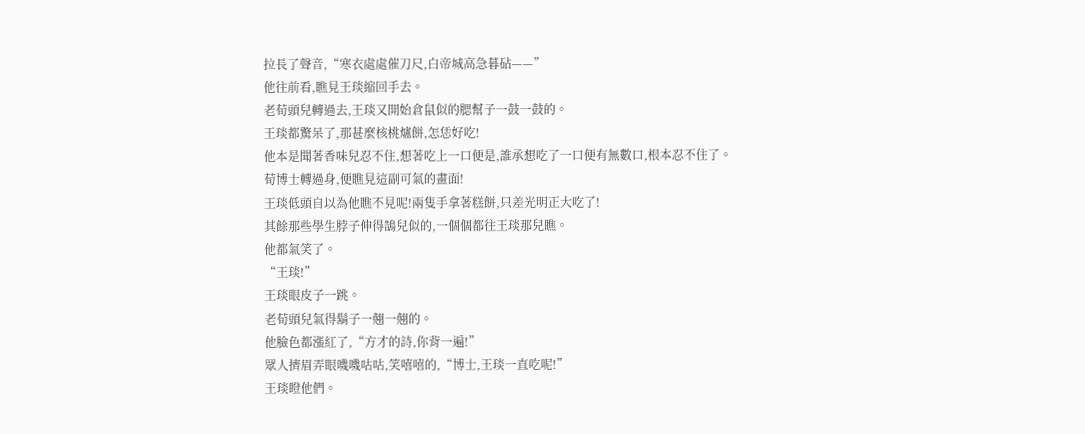拉長了聲音,“寒衣處處催刀尺,白帝城高急暮砧——”
他往前看,瞧見王琰縮回手去。
老荀頭兒轉過去,王琰又開始倉鼠似的腮幫子一鼓一鼓的。
王琰都驚呆了,那甚麼核桃爐餅,怎恁好吃!
他本是聞著香味兒忍不住,想著吃上一口便是,誰承想吃了一口便有無數口,根本忍不住了。
荀博士轉過身,便瞧見這副可氣的畫面!
王琰低頭自以為他瞧不見呢!兩隻手拿著糕餅,只差光明正大吃了!
其餘那些學生脖子伸得鵠兒似的,一個個都往王琰那兒瞧。
他都氣笑了。
“王琰!”
王琰眼皮子一跳。
老荀頭兒氣得鬍子一翹一翹的。
他臉色都漲紅了,“方才的詩,你背一遍!”
眾人擠眉弄眼嘰嘰咕咕,笑嘻嘻的,“博士,王琰一直吃呢!”
王琰瞪他們。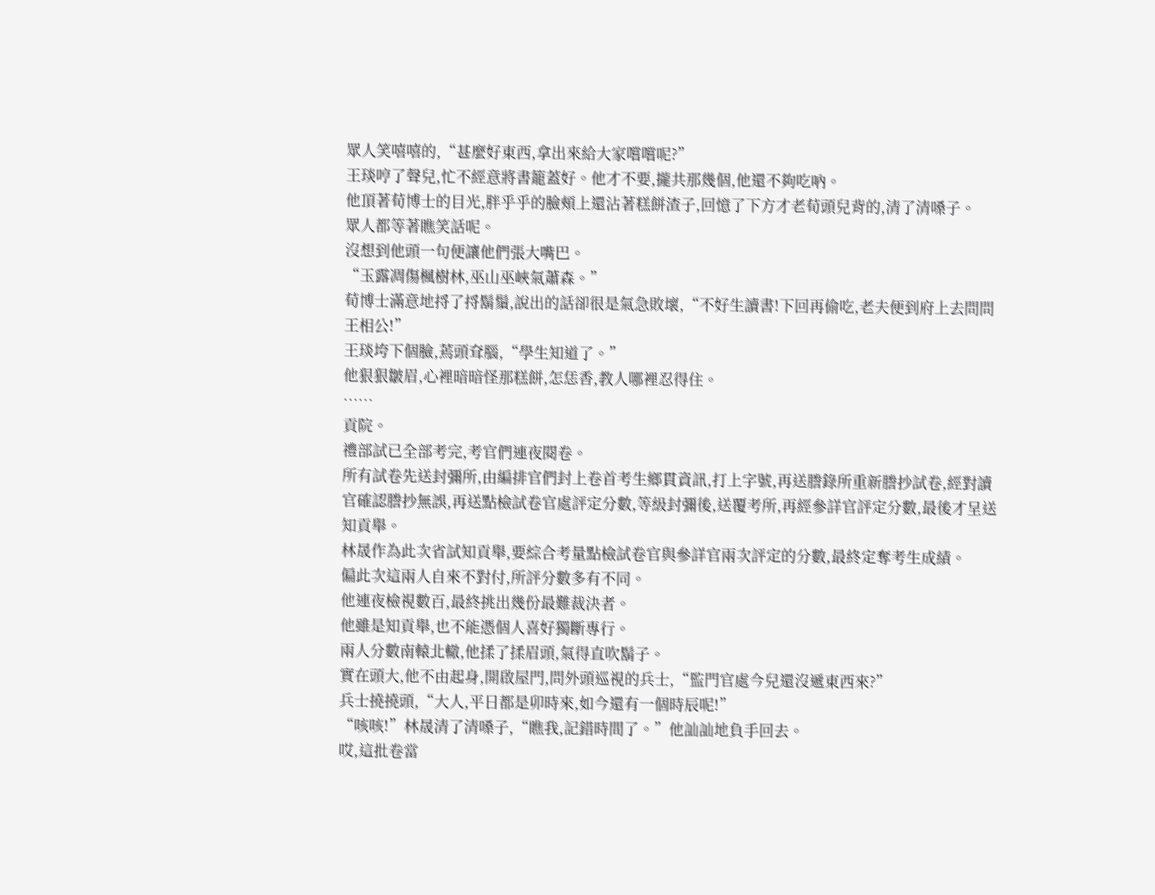眾人笑嘻嘻的,“甚麼好東西,拿出來給大家嚐嚐呢?”
王琰哼了聲兒,忙不經意將書籠蓋好。他才不要,攏共那幾個,他還不夠吃吶。
他頂著荀博士的目光,胖乎乎的臉頰上還沾著糕餅渣子,回憶了下方才老荀頭兒背的,清了清嗓子。
眾人都等著瞧笑話呢。
沒想到他頭一句便讓他們張大嘴巴。
“玉露凋傷楓樹林,巫山巫峽氣蕭森。”
荀博士滿意地捋了捋鬍鬚,說出的話卻很是氣急敗壞,“不好生讀書!下回再偷吃,老夫便到府上去問問王相公!”
王琰垮下個臉,蔫頭耷腦,“學生知道了。”
他狠狠皺眉,心裡暗暗怪那糕餅,怎恁香,教人哪裡忍得住。
……
貢院。
禮部試已全部考完,考官們連夜閱卷。
所有試卷先送封彌所,由編排官們封上卷首考生鄉貫資訊,打上字號,再送謄錄所重新謄抄試卷,經對讀官確認謄抄無誤,再送點檢試卷官處評定分數,等級封彌後,送覆考所,再經參詳官評定分數,最後才呈送知貢舉。
林晟作為此次省試知貢舉,要綜合考量點檢試卷官與參詳官兩次評定的分數,最終定奪考生成績。
偏此次這兩人自來不對付,所評分數多有不同。
他連夜檢視數百,最終挑出幾份最難裁決者。
他雖是知貢舉,也不能憑個人喜好獨斷專行。
兩人分數南轅北轍,他揉了揉眉頭,氣得直吹鬍子。
實在頭大,他不由起身,開啟屋門,問外頭巡視的兵士,“監門官處今兒還沒遞東西來?”
兵士撓撓頭,“大人,平日都是卯時來,如今還有一個時辰呢!”
“咳咳!”林晟清了清嗓子,“瞧我,記錯時間了。”他訕訕地負手回去。
哎,這批卷當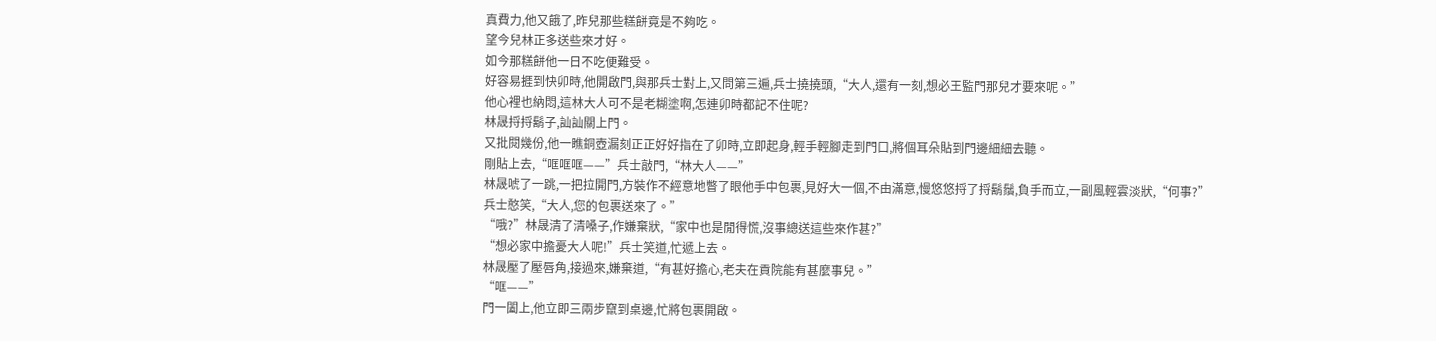真費力,他又餓了,昨兒那些糕餅竟是不夠吃。
望今兒林正多送些來才好。
如今那糕餅他一日不吃便難受。
好容易捱到快卯時,他開啟門,與那兵士對上,又問第三遍,兵士撓撓頭,“大人,還有一刻,想必王監門那兒才要來呢。”
他心裡也納悶,這林大人可不是老糊塗啊,怎連卯時都記不住呢?
林晟捋捋鬍子,訕訕關上門。
又批閱幾份,他一瞧銅壺漏刻正正好好指在了卯時,立即起身,輕手輕腳走到門口,將個耳朵貼到門邊細細去聽。
剛貼上去,“哐哐哐——”兵士敲門,“林大人——”
林晟唬了一跳,一把拉開門,方裝作不經意地瞥了眼他手中包裹,見好大一個,不由滿意,慢悠悠捋了捋鬍鬚,負手而立,一副風輕雲淡狀,“何事?”
兵士憨笑,“大人,您的包裹送來了。”
“哦?”林晟清了清嗓子,作嫌棄狀,“家中也是閒得慌,沒事總送這些來作甚?”
“想必家中擔憂大人呢!”兵士笑道,忙遞上去。
林晟壓了壓唇角,接過來,嫌棄道,“有甚好擔心,老夫在貢院能有甚麼事兒。”
“哐——”
門一闔上,他立即三兩步竄到桌邊,忙將包裹開啟。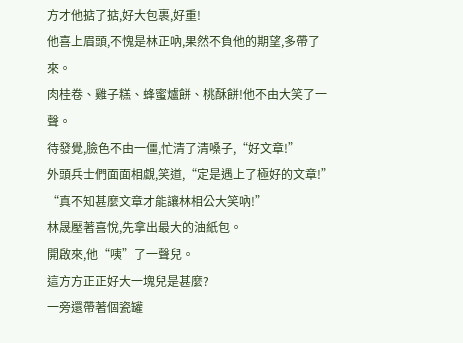方才他掂了掂,好大包裹,好重!
他喜上眉頭,不愧是林正吶,果然不負他的期望,多帶了來。
肉桂卷、雞子糕、蜂蜜爐餅、桃酥餅!他不由大笑了一聲。
待發覺,臉色不由一僵,忙清了清嗓子,“好文章!”
外頭兵士們面面相覷,笑道,“定是遇上了極好的文章!”
“真不知甚麼文章才能讓林相公大笑吶!”
林晟壓著喜悅,先拿出最大的油紙包。
開啟來,他“咦”了一聲兒。
這方方正正好大一塊兒是甚麼?
一旁還帶著個瓷罐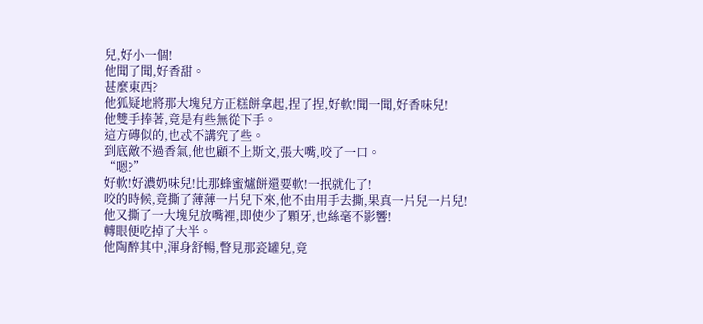兒,好小一個!
他聞了聞,好香甜。
甚麼東西?
他狐疑地將那大塊兒方正糕餅拿起,捏了捏,好軟!聞一聞,好香味兒!
他雙手捧著,竟是有些無從下手。
這方磚似的,也忒不講究了些。
到底敵不過香氣,他也顧不上斯文,張大嘴,咬了一口。
“嗯?”
好軟!好濃奶味兒!比那蜂蜜爐餅還要軟!一抿就化了!
咬的時候,竟撕了薄薄一片兒下來,他不由用手去撕,果真一片兒一片兒!
他又撕了一大塊兒放嘴裡,即使少了顆牙,也絲毫不影響!
轉眼便吃掉了大半。
他陶醉其中,渾身舒暢,瞥見那瓷罐兒,竟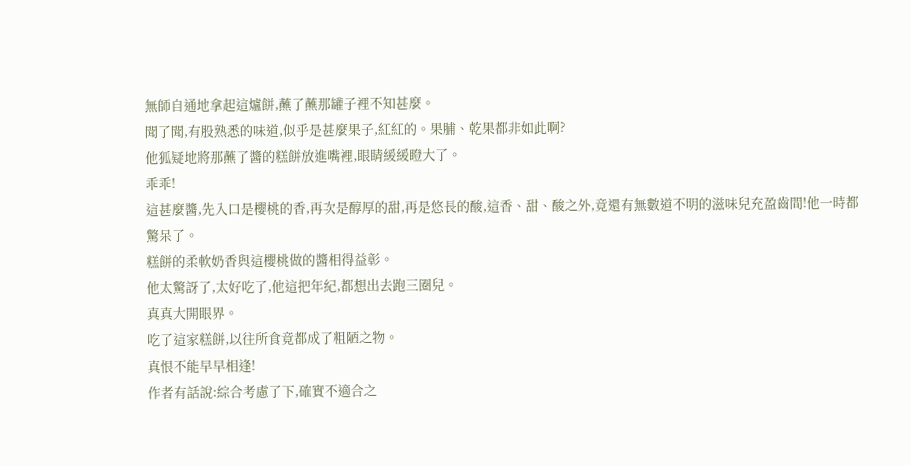無師自通地拿起這爐餅,蘸了蘸那罐子裡不知甚麼。
聞了聞,有股熟悉的味道,似乎是甚麼果子,紅紅的。果脯、乾果都非如此啊?
他狐疑地將那蘸了醬的糕餅放進嘴裡,眼睛緩緩瞪大了。
乖乖!
這甚麼醬,先入口是櫻桃的香,再次是醇厚的甜,再是悠長的酸,這香、甜、酸之外,竟還有無數道不明的滋味兒充盈齒間!他一時都驚呆了。
糕餅的柔軟奶香與這櫻桃做的醬相得益彰。
他太驚訝了,太好吃了,他這把年紀,都想出去跑三圈兒。
真真大開眼界。
吃了這家糕餅,以往所食竟都成了粗陋之物。
真恨不能早早相逢!
作者有話說:綜合考慮了下,確實不適合之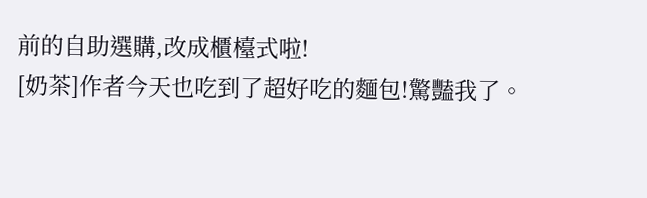前的自助選購,改成櫃檯式啦!
[奶茶]作者今天也吃到了超好吃的麵包!驚豔我了。